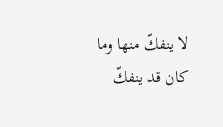لا ينفكّ منها وما كان قد ينفكّ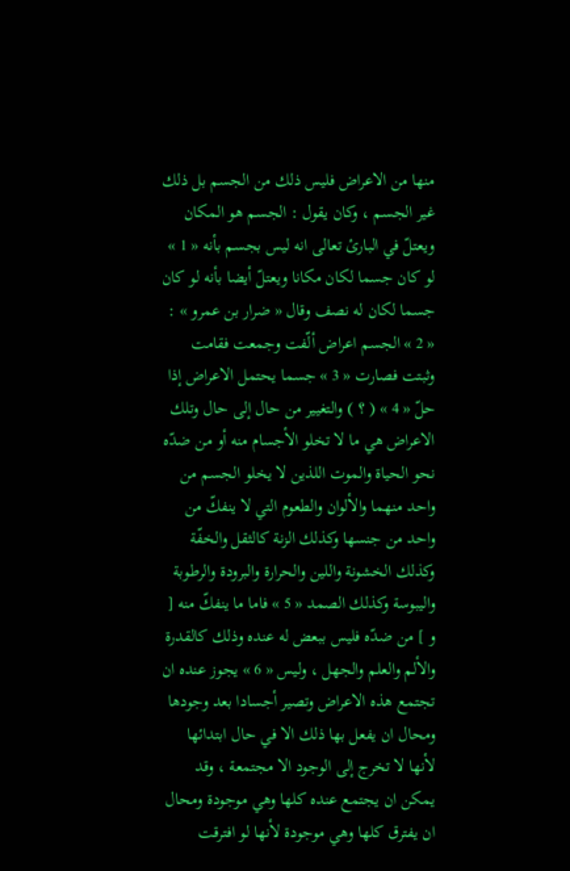منها من الاعراض فليس ذلك من الجسم بل ذلك غير الجسم ، وكان يقول : الجسم هو المكان ويعتلّ في البارئ تعالى انه ليس بجسم بأنه « 1 » لو كان جسما لكان مكانا ويعتلّ أيضا بأنه لو كان جسما لكان له نصف وقال « ضرار بن عمرو » : « 2 » الجسم اعراض ألّفت وجمعت فقامت وثبتت فصارت « 3 » جسما يحتمل الاعراض إذا حلّ « 4 » ( ؟ ) والتغيير من حال إلى حال وتلك الاعراض هي ما لا تخلو الأجسام منه أو من ضدّه نحو الحياة والموت اللذين لا يخلو الجسم من واحد منهما والألوان والطعوم التي لا ينفكّ من واحد من جنسها وكذلك الزنة كالثقل والخفّة وكذلك الخشونة واللين والحرارة والبرودة والرطوبة واليبوسة وكذلك الصمد « 5 » فاما ما ينفكّ منه [ و ] من ضدّه فليس ببعض له عنده وذلك كالقدرة والألم والعلم والجهل ، وليس « 6 » يجوز عنده ان تجتمع هذه الاعراض وتصير أجسادا بعد وجودها ومحال ان يفعل بها ذلك الا في حال ابتدائها لأنها لا تخرج إلى الوجود الا مجتمعة ، وقد يمكن ان يجتمع عنده كلها وهي موجودة ومحال ان يفترق كلها وهي موجودة لأنها لو افترقت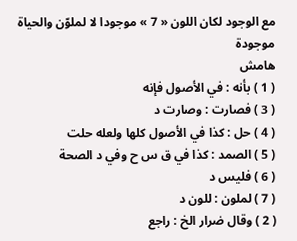مع الوجود لكان اللون « 7 » موجودا لا لملوّن والحياة موجودة
هامش
( 1 ) بأنه : في الأصول فإنه
( 3 ) فصارت : وصارت د
( 4 ) حل : كذا في الأصول كلها ولعله حلت
( 5 ) الصمد : كذا في ق س ح وفي د الصحة
( 6 ) فليس د
( 7 ) لملون : للون د
( 2 ) وقال ضرار الخ : راجع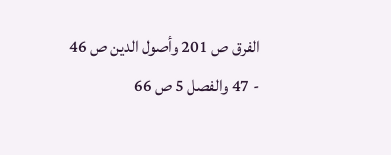الفرق ص 201 وأصول الدين ص 46 - 47 والفصل 5 ص 66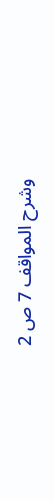وشرح المواقف 7 ص 2